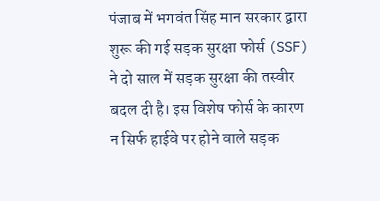पंजाब में भगवंत सिंह मान सरकार द्वारा शुरू की गई सड़क सुरक्षा फोर्स (SSF) ने दो साल में सड़क सुरक्षा की तस्वीर बदल दी है। इस विशेष फोर्स के कारण न सिर्फ हाईवे पर होने वाले सड़क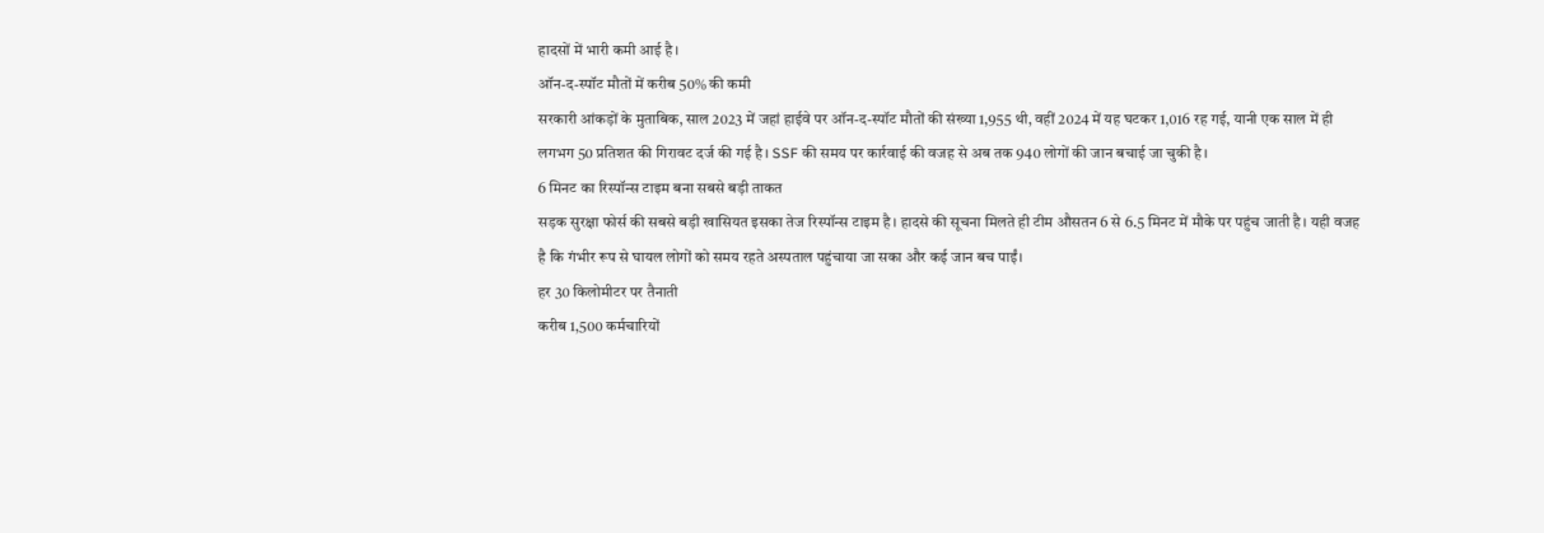हादसों में भारी कमी आई है।
ऑन-द-स्पॉट मौतों में करीब 50% की कमी
सरकारी आंकड़ों के मुताबिक, साल 2023 में जहां हाईवे पर ऑन-द-स्पॉट मौतों की संख्या 1,955 थी, वहीं 2024 में यह घटकर 1,016 रह गई, यानी एक साल में ही लगभग 50 प्रतिशत की गिरावट दर्ज की गई है। SSF की समय पर कार्रवाई की वजह से अब तक 940 लोगों की जान बचाई जा चुकी है।
6 मिनट का रिस्पॉन्स टाइम बना सबसे बड़ी ताकत
सड़क सुरक्षा फोर्स की सबसे बड़ी खासियत इसका तेज रिस्पॉन्स टाइम है। हादसे की सूचना मिलते ही टीम औसतन 6 से 6.5 मिनट में मौके पर पहुंच जाती है। यही वजह है कि गंभीर रूप से घायल लोगों को समय रहते अस्पताल पहुंचाया जा सका और कई जान बच पाईं।
हर 30 किलोमीटर पर तैनाती
करीब 1,500 कर्मचारियों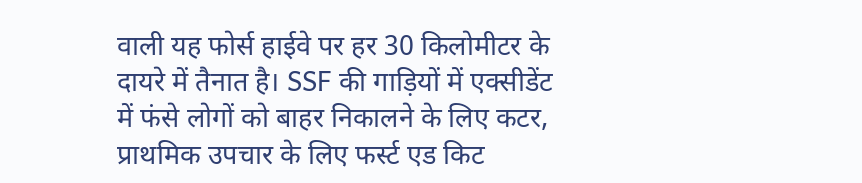वाली यह फोर्स हाईवे पर हर 30 किलोमीटर के दायरे में तैनात है। SSF की गाड़ियों में एक्सीडेंट में फंसे लोगों को बाहर निकालने के लिए कटर, प्राथमिक उपचार के लिए फर्स्ट एड किट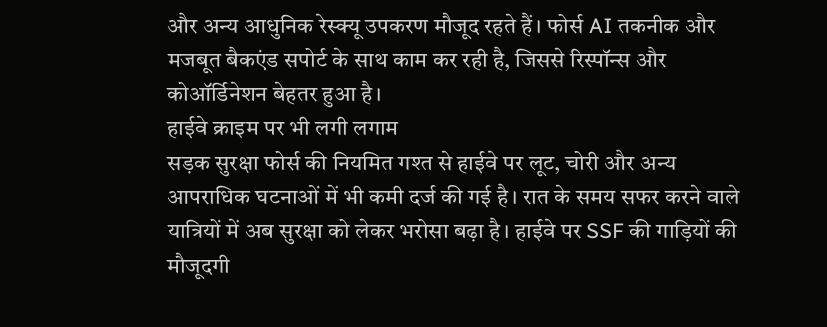और अन्य आधुनिक रेस्क्यू उपकरण मौजूद रहते हैं। फोर्स AI तकनीक और मजबूत बैकएंड सपोर्ट के साथ काम कर रही है, जिससे रिस्पॉन्स और कोऑर्डिनेशन बेहतर हुआ है।
हाईवे क्राइम पर भी लगी लगाम
सड़क सुरक्षा फोर्स की नियमित गश्त से हाईवे पर लूट, चोरी और अन्य आपराधिक घटनाओं में भी कमी दर्ज की गई है। रात के समय सफर करने वाले यात्रियों में अब सुरक्षा को लेकर भरोसा बढ़ा है। हाईवे पर SSF की गाड़ियों की मौजूदगी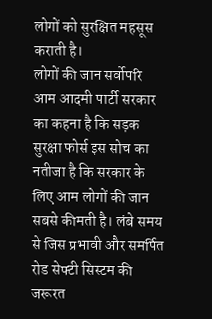लोगों को सुरक्षित महसूस कराती है।
लोगों की जान सर्वोपरि
आम आदमी पार्टी सरकार का कहना है कि सड़क सुरक्षा फोर्स इस सोच का नतीजा है कि सरकार के लिए आम लोगों की जान सबसे कीमती है। लंबे समय से जिस प्रभावी और समर्पित रोड सेफ्टी सिस्टम की जरूरत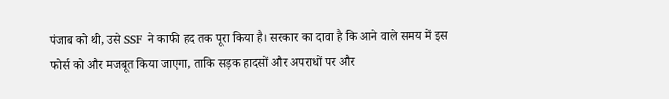पंजाब को थी, उसे SSF ने काफी हद तक पूरा किया है। सरकार का दावा है कि आने वाले समय में इस फोर्स को और मजबूत किया जाएगा, ताकि सड़क हादसों और अपराधों पर और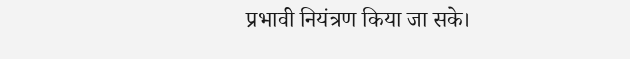प्रभावी नियंत्रण किया जा सके।